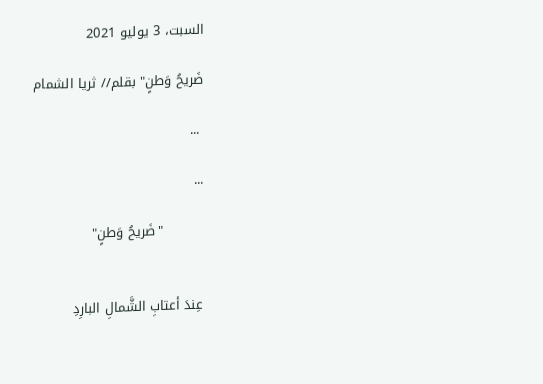السبت، 3 يوليو 2021

ضَريحُ وَطنٍ" بقلم// ثريا الشمام

 ...

...

         "ضَريحُ وَطنٍ"


عِندَ أعتابِ الشَّمالِ البارِدِ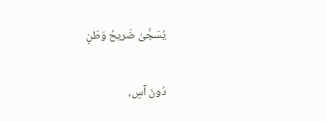يُسَجَّىٰ ضَريحُ وَطَنٍ

دُونَ آسٍ،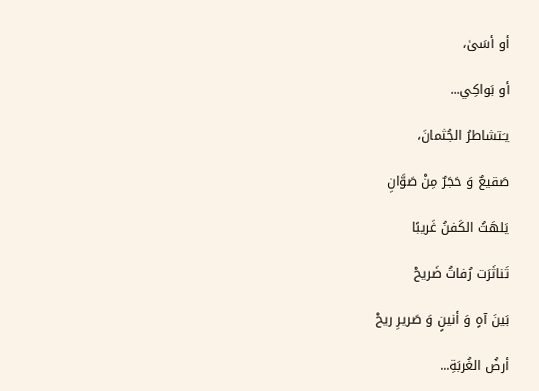أو أسَىٰ،

أو بَواكِي...

يـَتشاطرُ الجُثمانَ،

صَقيعٌ وَ حَجَرٌ مِنْ صَوَّانِ

يَلهَثُ الكَفنُ غَريبًا

تَناثَرَت رُفاتُ ضَريحْ

بَينَ آهٍ وَ أنينٍ وَ صَريرِ ريحْ

أرضُ الغُربَةِ...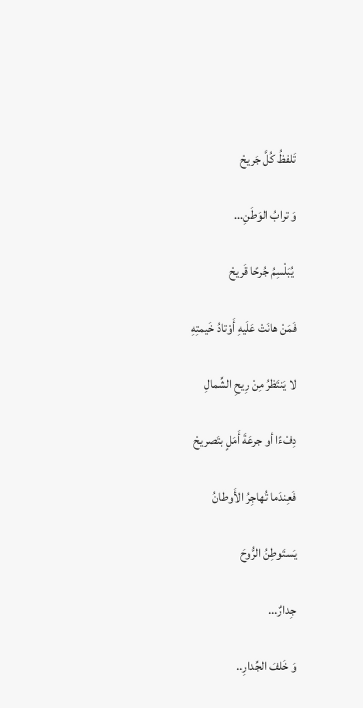تَلفظُ كُلَّ جَريحْ

وَ ترابُ الوَطَنِ...

 يُبَلْسِمُ جُرحًا قَريحْ

فَمَنْ هانَتْ عَلَيهِ أَوْتادُ خَيمتِهِ

لا يَنتَظرُ مِنْ رِيحِ الشِّمالِ

دِفْءًا أو جرعَةَ أَمَلٍ بتَصريحْ

فَعِندَما تُهاجِرُ الأَوطانُ

يَستَوطِنُ الرُّوحَ

جِدارٌ...

وَ خَلفَ الجِّدارِ..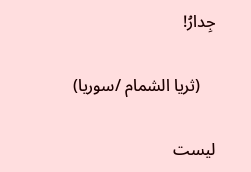جِدارُ!

    (ثريا الشمام /سوريا)

ليست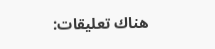هناك تعليقات: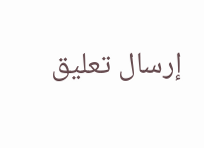إرسال تعليق